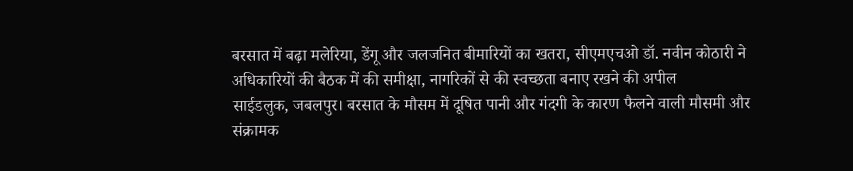बरसात में बढ़ा मलेरिया, डेंगू और जलजनित बीमारियों का खतरा, सीएमएचओ डॉ. नवीन कोठारी ने अधिकारियों की बैठक में की समीक्षा, नागरिकों से की स्वच्छता बनाए रखने की अपील
साईडलुक, जबलपुर। बरसात के मौसम में दूषित पानी और गंदगी के कारण फैलने वाली मौसमी और संक्रामक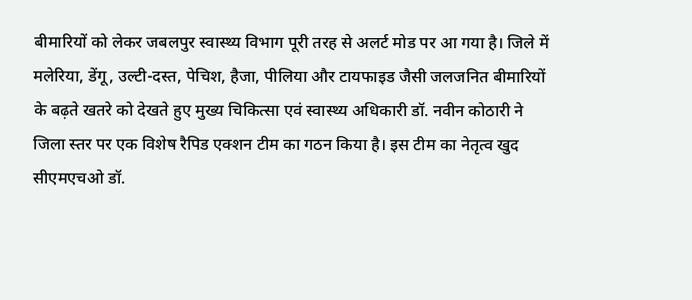बीमारियों को लेकर जबलपुर स्वास्थ्य विभाग पूरी तरह से अलर्ट मोड पर आ गया है। जिले में मलेरिया, डेंगू, उल्टी-दस्त, पेचिश, हैजा, पीलिया और टायफाइड जैसी जलजनित बीमारियों के बढ़ते खतरे को देखते हुए मुख्य चिकित्सा एवं स्वास्थ्य अधिकारी डॉ. नवीन कोठारी ने जिला स्तर पर एक विशेष रैपिड एक्शन टीम का गठन किया है। इस टीम का नेतृत्व खुद सीएमएचओ डॉ.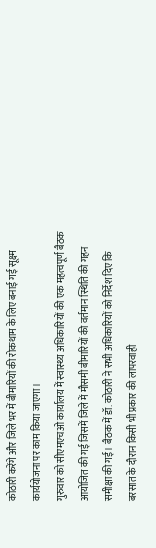कोठारी करेंगे और जिले भर में बीमारियों की रोकथाम के लिए बनाई गई सूक्ष्म कार्ययोजना पर काम किया जाएगा।
गुरुवार को सीएमएचओ कार्यालय में स्वास्थ्य अधिकारियों की एक महत्वपूर्ण बैठक आयोजित की गई जिसमें जिले में मौसमी बीमारियों की वर्तमान स्थिति की गहन समीक्षा की गई। बैठक में डॉ. कोठारी ने सभी अधिकारियों को निर्देश दिए कि बरसात के दौरान किसी भी प्रकार की लापरवाही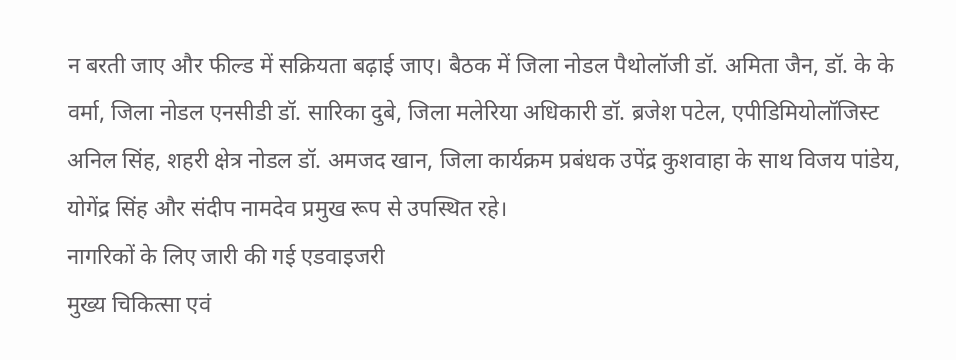न बरती जाए और फील्ड में सक्रियता बढ़ाई जाए। बैठक में जिला नोडल पैथोलॉजी डॉ. अमिता जैन, डॉ. के के वर्मा, जिला नोडल एनसीडी डॉ. सारिका दुबे, जिला मलेरिया अधिकारी डॉ. ब्रजेश पटेल, एपीडिमियोलॉजिस्ट अनिल सिंह, शहरी क्षेत्र नोडल डॉ. अमजद खान, जिला कार्यक्रम प्रबंधक उपेंद्र कुशवाहा के साथ विजय पांडेय, योगेंद्र सिंह और संदीप नामदेव प्रमुख रूप से उपस्थित रहे।
नागरिकों के लिए जारी की गई एडवाइजरी
मुख्य चिकित्सा एवं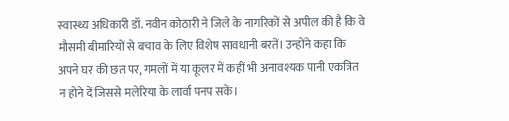स्वास्थ्य अधिकारी डॉ. नवीन कोठारी ने जिले के नागरिकों से अपील की है कि वे मौसमी बीमारियों से बचाव के लिए विशेष सावधानी बरतें। उन्होंने कहा कि अपने घर की छत पर, गमलों में या कूलर में कहीं भी अनावश्यक पानी एकत्रित न होने दें जिससे मलेरिया के लार्वा पनप सकें।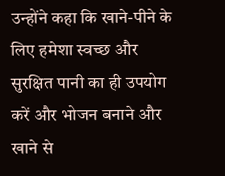उन्होंने कहा कि खाने-पीने के लिए हमेशा स्वच्छ और सुरक्षित पानी का ही उपयोग करें और भोजन बनाने और खाने से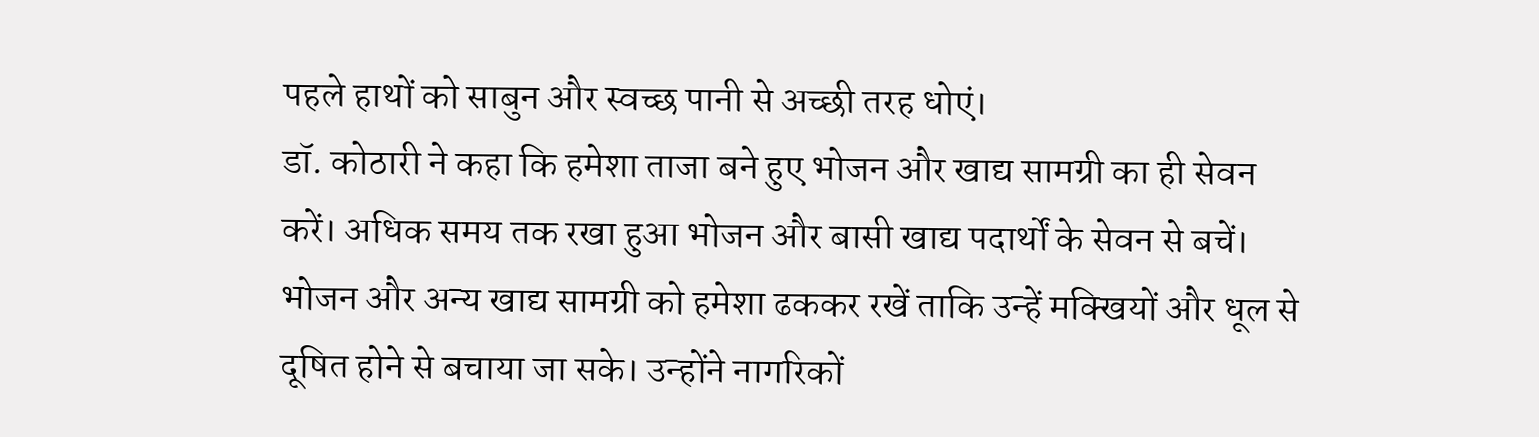पहले हाथों को साबुन और स्वच्छ पानी से अच्छी तरह धोएं।
डॉ. कोठारी ने कहा कि हमेशा ताजा बने हुए भोजन और खाद्य सामग्री का ही सेवन करें। अधिक समय तक रखा हुआ भोजन और बासी खाद्य पदार्थों के सेवन से बचें। भोजन और अन्य खाद्य सामग्री को हमेशा ढककर रखें ताकि उन्हें मक्खियों और धूल से दूषित होने से बचाया जा सके। उन्होंने नागरिकों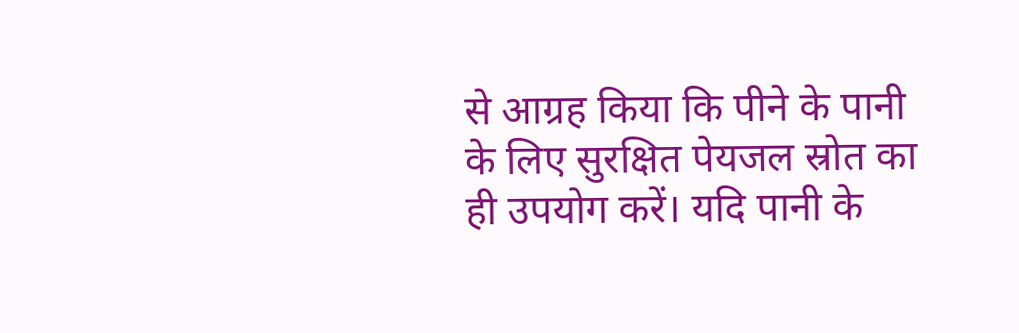से आग्रह किया कि पीने के पानी के लिए सुरक्षित पेयजल स्रोत का ही उपयोग करें। यदि पानी के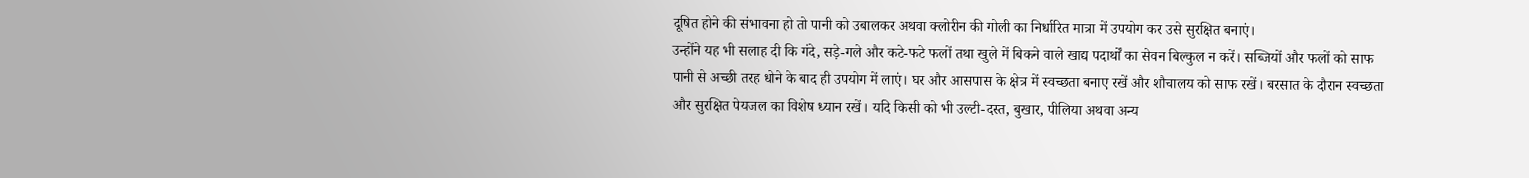दूषित होने की संभावना हो तो पानी को उबालकर अथवा क्लोरीन की गोली का निर्धारित मात्रा में उपयोग कर उसे सुरक्षित बनाएं।
उन्होंने यह भी सलाह दी कि गंदे, सड़े-गले और कटे-फटे फलों तथा खुले में बिकने वाले खाद्य पदार्थों का सेवन बिल्कुल न करें। सब्जियों और फलों को साफ पानी से अच्छी तरह धोने के बाद ही उपयोग में लाएं। घर और आसपास के क्षेत्र में स्वच्छता बनाए रखें और शौचालय को साफ रखें। बरसात के दौरान स्वच्छता और सुरक्षित पेयजल का विशेष ध्यान रखें। यदि किसी को भी उल्टी-दस्त, बुखार, पीलिया अथवा अन्य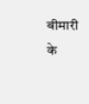बीमारी के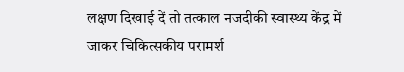लक्षण दिखाई दें तो तत्काल नजदीकी स्वास्थ्य केंद्र में जाकर चिकित्सकीय परामर्श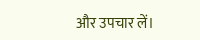और उपचार लें।